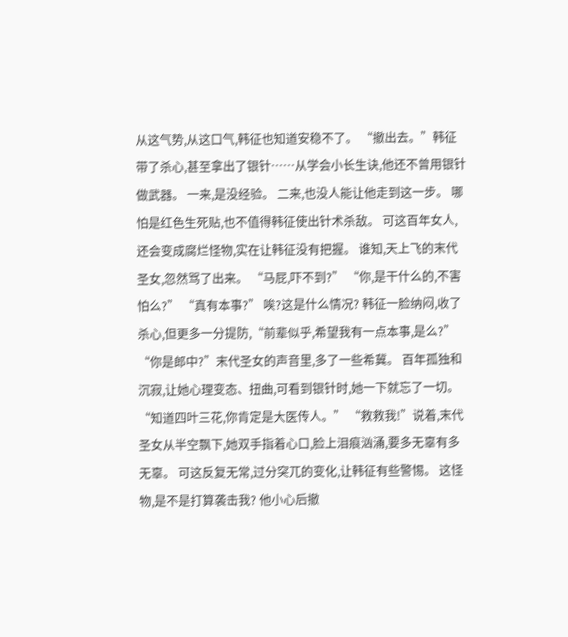从这气势,从这口气,韩征也知道安稳不了。 “撤出去。”韩征带了杀心,甚至拿出了银针……从学会小长生诀,他还不曾用银针做武器。 一来,是没经验。 二来,也没人能让他走到这一步。 哪怕是红色生死贴,也不值得韩征使出针术杀敌。 可这百年女人,还会变成腐烂怪物,实在让韩征没有把握。 谁知,天上飞的末代圣女,忽然骂了出来。 “马屁,吓不到?” “你,是干什么的,不害怕么?” “真有本事?” 唉?这是什么情况? 韩征一脸纳闷,收了杀心,但更多一分提防,“前辈似乎,希望我有一点本事,是么?” “你是郎中?”末代圣女的声音里,多了一些希冀。 百年孤独和沉寂,让她心理变态、扭曲,可看到银针时,她一下就忘了一切。 “知道四叶三花,你肯定是大医传人。” “救救我!”说着,末代圣女从半空飘下,她双手指着心口,脸上泪痕汹涌,要多无辜有多无辜。 可这反复无常,过分突兀的变化,让韩征有些警惕。 这怪物,是不是打算袭击我? 他小心后撤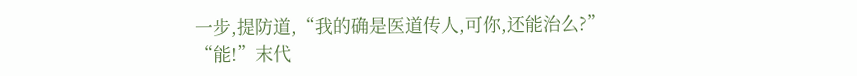一步,提防道,“我的确是医道传人,可你,还能治么?” “能!”末代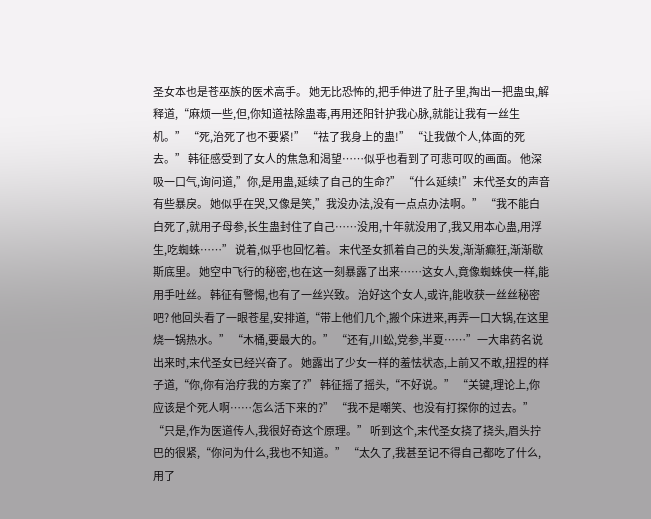圣女本也是苍巫族的医术高手。 她无比恐怖的,把手伸进了肚子里,掏出一把蛊虫,解释道,“麻烦一些,但,你知道祛除蛊毒,再用还阳针护我心脉,就能让我有一丝生机。” “死,治死了也不要紧!” “祛了我身上的蛊!” “让我做个人,体面的死去。” 韩征感受到了女人的焦急和渴望……似乎也看到了可悲可叹的画面。 他深吸一口气,询问道,”你,是用蛊,延续了自己的生命?” “什么延续!”末代圣女的声音有些暴戾。 她似乎在哭,又像是笑,”我没办法,没有一点点办法啊。” “我不能白白死了,就用子母参,长生蛊封住了自己……没用,十年就没用了,我又用本心蛊,用浮生,吃蜘蛛……” 说着,似乎也回忆着。 末代圣女抓着自己的头发,渐渐癫狂,渐渐歇斯底里。 她空中飞行的秘密,也在这一刻暴露了出来……这女人,竟像蜘蛛侠一样,能用手吐丝。 韩征有警惕,也有了一丝兴致。 治好这个女人,或许,能收获一丝丝秘密吧? 他回头看了一眼苍星,安排道,“带上他们几个,搬个床进来,再弄一口大锅,在这里烧一锅热水。” “木桶,要最大的。” “还有,川蚣,党参,半夏……”一大串药名说出来时,末代圣女已经兴奋了。 她露出了少女一样的羞怯状态,上前又不敢,扭捏的样子道,“你,你有治疗我的方案了?” 韩征摇了摇头,“不好说。” “关键,理论上,你应该是个死人啊……怎么活下来的?” “我不是嘲笑、也没有打探你的过去。” “只是,作为医道传人,我很好奇这个原理。” 听到这个,末代圣女挠了挠头,眉头拧巴的很紧,“你问为什么,我也不知道。” “太久了,我甚至记不得自己都吃了什么,用了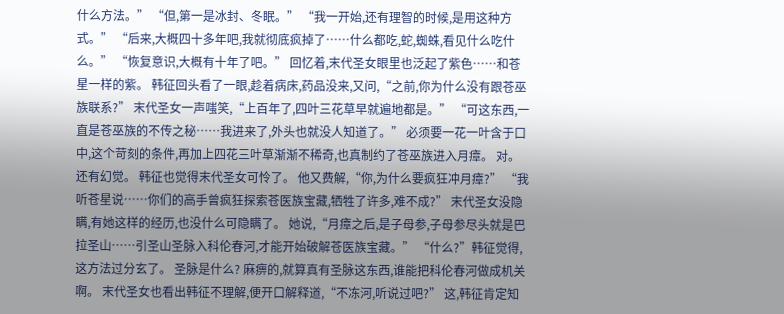什么方法。” “但,第一是冰封、冬眠。” “我一开始,还有理智的时候,是用这种方式。” “后来,大概四十多年吧,我就彻底疯掉了……什么都吃,蛇,蜘蛛,看见什么吃什么。” “恢复意识,大概有十年了吧。” 回忆着,末代圣女眼里也泛起了紫色……和苍星一样的紫。 韩征回头看了一眼,趁着病床,药品没来,又问,“之前,你为什么没有跟苍巫族联系?” 末代圣女一声嗤笑,“上百年了,四叶三花草早就遍地都是。” “可这东西,一直是苍巫族的不传之秘……我进来了,外头也就没人知道了。” 必须要一花一叶含于口中,这个苛刻的条件,再加上四花三叶草渐渐不稀奇,也真制约了苍巫族进入月瘴。 对。 还有幻觉。 韩征也觉得末代圣女可怜了。 他又费解,“你,为什么要疯狂冲月瘴?” “我听苍星说……你们的高手曾疯狂探索苍医族宝藏,牺牲了许多,难不成?” 末代圣女没隐瞒,有她这样的经历,也没什么可隐瞒了。 她说,“月瘴之后,是子母参,子母参尽头就是巴拉圣山……引圣山圣脉入科伦春河,才能开始破解苍医族宝藏。” “什么?”韩征觉得,这方法过分玄了。 圣脉是什么? 麻痹的,就算真有圣脉这东西,谁能把科伦春河做成机关啊。 末代圣女也看出韩征不理解,便开口解释道,“不冻河,听说过吧?” 这,韩征肯定知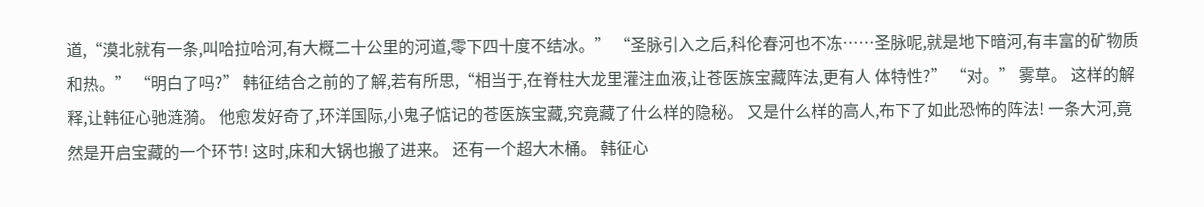道,“漠北就有一条,叫哈拉哈河,有大概二十公里的河道,零下四十度不结冰。” “圣脉引入之后,科伦春河也不冻……圣脉呢,就是地下暗河,有丰富的矿物质和热。” “明白了吗?” 韩征结合之前的了解,若有所思,“相当于,在脊柱大龙里灌注血液,让苍医族宝藏阵法,更有人 体特性?” “对。” 雾草。 这样的解释,让韩征心驰涟漪。 他愈发好奇了,环洋国际,小鬼子惦记的苍医族宝藏,究竟藏了什么样的隐秘。 又是什么样的高人,布下了如此恐怖的阵法! 一条大河,竟然是开启宝藏的一个环节! 这时,床和大锅也搬了进来。 还有一个超大木桶。 韩征心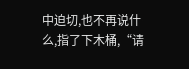中迫切,也不再说什么,指了下木桶,“请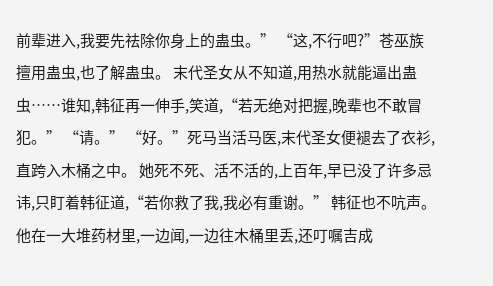前辈进入,我要先祛除你身上的蛊虫。” “这,不行吧?”苍巫族擅用蛊虫,也了解蛊虫。 末代圣女从不知道,用热水就能逼出蛊虫……谁知,韩征再一伸手,笑道,“若无绝对把握,晚辈也不敢冒犯。” “请。” “好。”死马当活马医,末代圣女便褪去了衣衫,直跨入木桶之中。 她死不死、活不活的,上百年,早已没了许多忌讳,只盯着韩征道,“若你救了我,我必有重谢。” 韩征也不吭声。 他在一大堆药材里,一边闻,一边往木桶里丢,还叮嘱吉成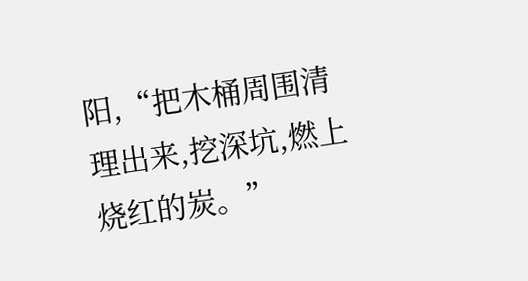阳,“把木桶周围清理出来,挖深坑,燃上烧红的炭。”